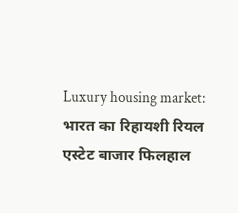Luxury housing market: भारत का रिहायशी रियल एस्टेट बाजार फिलहाल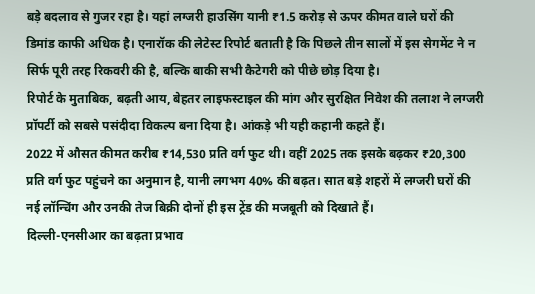बड़े बदलाव से गुजर रहा है। यहां लग्जरी हाउसिंग यानी ₹1.5 करोड़ से ऊपर कीमत वाले घरों की डिमांड काफी अधिक है। एनारॉक की लेटेस्ट रिपोर्ट बताती है कि पिछले तीन सालों में इस सेगमेंट ने न सिर्फ पूरी तरह रिकवरी की है, बल्कि बाकी सभी कैटेगरी को पीछे छोड़ दिया है।
रिपोर्ट के मुताबिक, बढ़ती आय, बेहतर लाइफस्टाइल की मांग और सुरक्षित निवेश की तलाश ने लग्जरी प्रॉपर्टी को सबसे पसंदीदा विकल्प बना दिया है। आंकड़े भी यही कहानी कहते हैं।
2022 में औसत कीमत करीब ₹14,530 प्रति वर्ग फुट थी। वहीं 2025 तक इसके बढ़कर ₹20,300 प्रति वर्ग फुट पहुंचने का अनुमान है, यानी लगभग 40% की बढ़त। सात बड़े शहरों में लग्जरी घरों की नई लॉन्चिंग और उनकी तेज बिक्री दोनों ही इस ट्रेंड की मजबूती को दिखाते हैं।
दिल्ली-एनसीआर का बढ़ता प्रभाव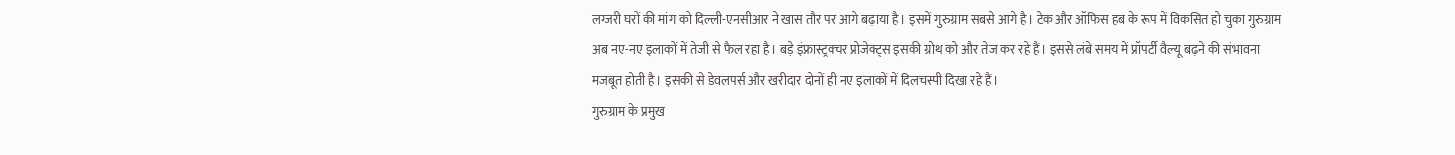लग्जरी घरों की मांग को दिल्ली-एनसीआर ने खास तौर पर आगे बढ़ाया है। इसमें गुरुग्राम सबसे आगे है। टेक और ऑफिस हब के रूप में विकसित हो चुका गुरुग्राम अब नए-नए इलाकों में तेजी से फैल रहा है। बड़े इंफ्रास्ट्रक्चर प्रोजेक्ट्स इसकी ग्रोथ को और तेज कर रहे हैं। इससे लंबे समय में प्रॉपर्टी वैल्यू बढ़ने की संभावना मजबूत होती है। इसकी से डेवलपर्स और खरीदार दोनों ही नए इलाकों में दिलचस्पी दिखा रहे हैं।
गुरुग्राम के प्रमुख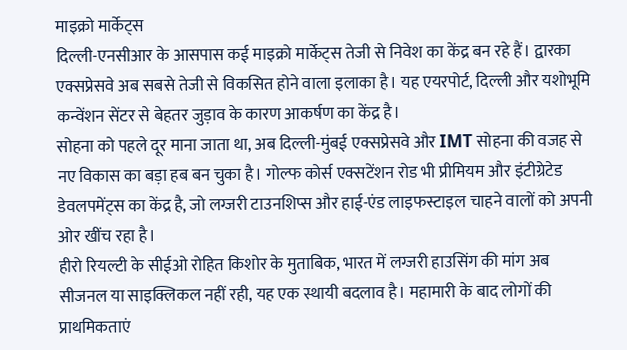माइक्रो मार्केट्स
दिल्ली-एनसीआर के आसपास कई माइक्रो मार्केट्स तेजी से निवेश का केंद्र बन रहे हैं। द्वारका एक्सप्रेसवे अब सबसे तेजी से विकसित होने वाला इलाका है। यह एयरपोर्ट, दिल्ली और यशोभूमि कन्वेंशन सेंटर से बेहतर जुड़ाव के कारण आकर्षण का केंद्र है।
सोहना को पहले दूर माना जाता था, अब दिल्ली-मुंबई एक्सप्रेसवे और IMT सोहना की वजह से नए विकास का बड़ा हब बन चुका है। गोल्फ कोर्स एक्सटेंशन रोड भी प्रीमियम और इंटीग्रेटेड डेवलपमेंट्स का केंद्र है, जो लग्जरी टाउनशिप्स और हाई-एंड लाइफस्टाइल चाहने वालों को अपनी ओर खींच रहा है।
हीरो रियल्टी के सीईओ रोहित किशोर के मुताबिक, भारत में लग्जरी हाउसिंग की मांग अब सीजनल या साइक्लिकल नहीं रही, यह एक स्थायी बदलाव है। महामारी के बाद लोगों की प्राथमिकताएं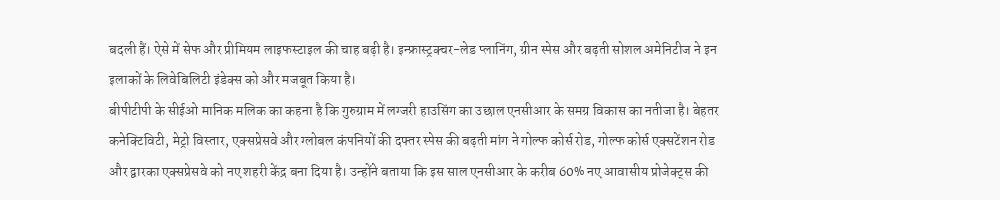बदली हैं। ऐसे में सेफ और प्रीमियम लाइफस्टाइल की चाह बढ़ी है। इन्फ्रास्ट्रक्चर-लेड प्लानिंग, ग्रीन स्पेस और बढ़ती सोशल अमेनिटीज ने इन इलाकों के लिवेबिलिटी इंडेक्स को और मजबूत किया है।
बीपीटीपी के सीईओ मानिक मलिक का कहना है कि गुरुग्राम में लग्जरी हाउसिंग का उछाल एनसीआर के समग्र विकास का नतीजा है। बेहतर कनेक्टिविटी, मेट्रो विस्तार, एक्सप्रेसवे और ग्लोबल कंपनियों की दफ्तर स्पेस की बढ़ती मांग ने गोल्फ कोर्स रोड, गोल्फ कोर्स एक्सटेंशन रोड और द्वारका एक्सप्रेसवे को नए शहरी केंद्र बना दिया है। उन्होंने बताया कि इस साल एनसीआर के करीब 60% नए आवासीय प्रोजेक्ट्स की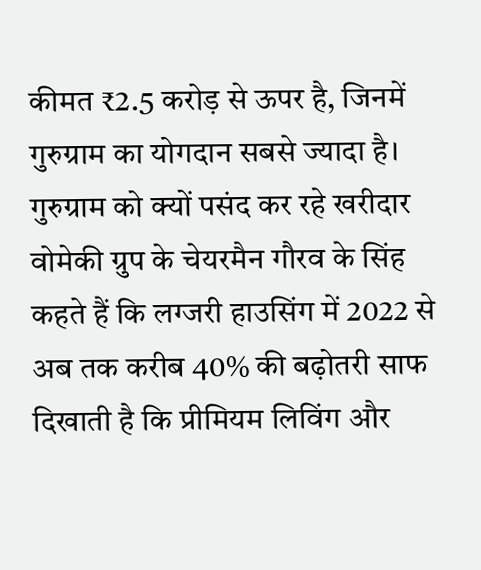कीमत ₹2.5 करोड़ से ऊपर है, जिनमें गुरुग्राम का योगदान सबसे ज्यादा है।
गुरुग्राम को क्यों पसंद कर रहे खरीदार
वोमेकी ग्रुप के चेयरमैन गौरव के सिंह कहते हैं कि लग्जरी हाउसिंग में 2022 से अब तक करीब 40% की बढ़ोतरी साफ दिखाती है कि प्रीमियम लिविंग और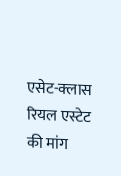एसेट-क्लास रियल एस्टेट की मांग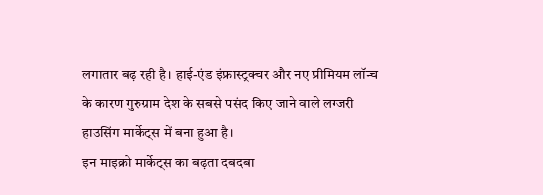लगातार बढ़ रही है। हाई-एंड इंफ्रास्ट्रक्चर और नए प्रीमियम लॉन्च के कारण गुरुग्राम देश के सबसे पसंद किए जाने वाले लग्जरी हाउसिंग मार्केट्स में बना हुआ है।
इन माइक्रो मार्केट्स का बढ़ता दबदबा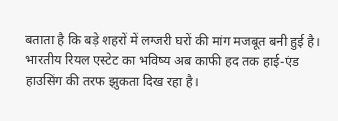बताता है कि बड़े शहरों में लग्जरी घरों की मांग मजबूत बनी हुई है। भारतीय रियल एस्टेट का भविष्य अब काफी हद तक हाई-एंड हाउसिंग की तरफ झुकता दिख रहा है।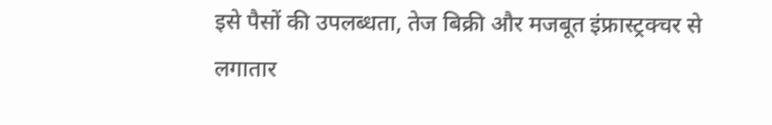इसे पैसों की उपलब्धता, तेज बिक्री और मजबूत इंफ्रास्ट्रक्चर से लगातार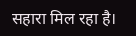सहारा मिल रहा है।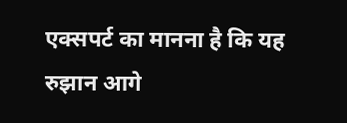एक्सपर्ट का मानना है कि यह रुझान आगे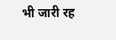भी जारी रह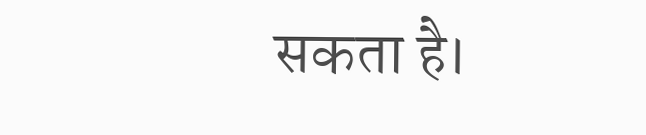सकता है।